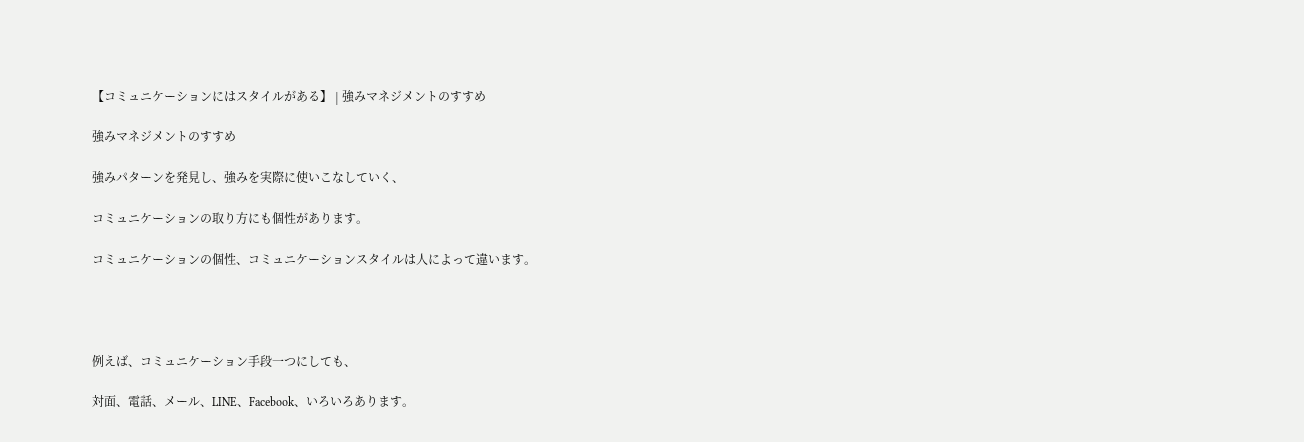【コミュニケーションにはスタイルがある】 | 強みマネジメントのすすめ

強みマネジメントのすすめ

強みパターンを発見し、強みを実際に使いこなしていく、

コミュニケーションの取り方にも個性があります。

コミュニケーションの個性、コミュニケーションスタイルは人によって違います。




例えば、コミュニケーション手段一つにしても、

対面、電話、メール、LINE、Facebook、いろいろあります。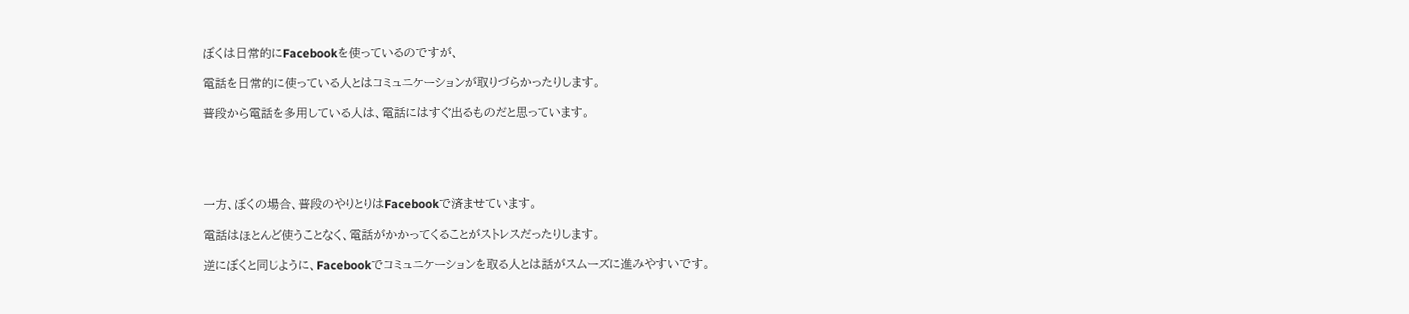ぼくは日常的にFacebookを使っているのですが、

電話を日常的に使っている人とはコミュニケーションが取りづらかったりします。

普段から電話を多用している人は、電話にはすぐ出るものだと思っています。





一方、ぼくの場合、普段のやりとりはFacebookで済ませています。

電話はほとんど使うことなく、電話がかかってくることがストレスだったりします。

逆にぼくと同じように、Facebookでコミュニケーションを取る人とは話がスムーズに進みやすいです。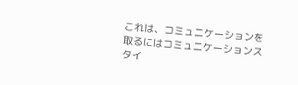これは、コミュニケーションを取るにはコミュニケーションスタイ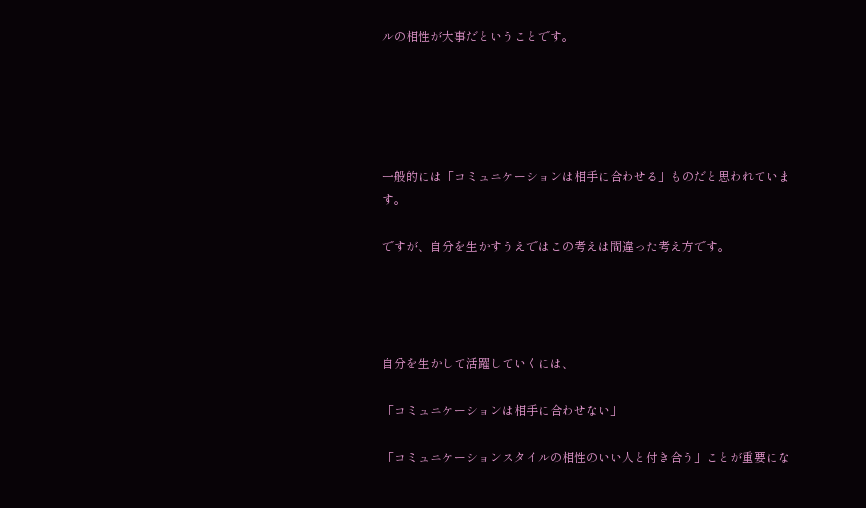ルの相性が大事だということです。





一般的には「コミュニケーションは相手に合わせる」ものだと思われています。

ですが、自分を生かすうえではこの考えは間違った考え方です。




自分を生かして活躍していくには、

「コミュニケーションは相手に合わせない」

「コミュニケーションスタイルの相性のいい人と付き合う」ことが重要にな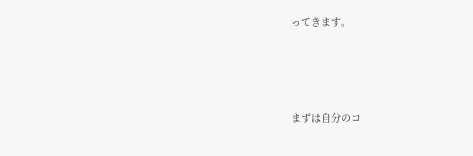ってきます。





まずは自分のコ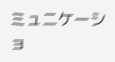ミュニケーショ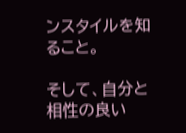ンスタイルを知ること。

そして、自分と相性の良い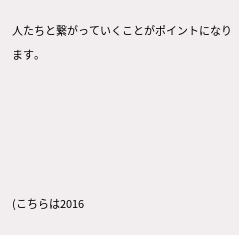人たちと繋がっていくことがポイントになります。





(こちらは2016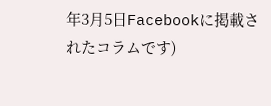年3月5日Facebookに掲載されたコラムです)